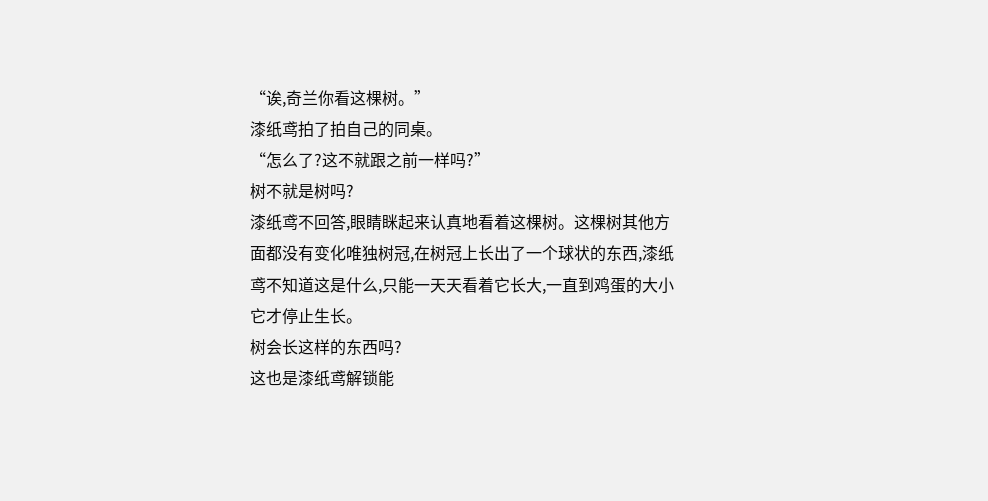“诶,奇兰你看这棵树。”
漆纸鸢拍了拍自己的同桌。
“怎么了?这不就跟之前一样吗?”
树不就是树吗?
漆纸鸢不回答,眼睛眯起来认真地看着这棵树。这棵树其他方面都没有变化唯独树冠,在树冠上长出了一个球状的东西,漆纸鸢不知道这是什么,只能一天天看着它长大,一直到鸡蛋的大小它才停止生长。
树会长这样的东西吗?
这也是漆纸鸢解锁能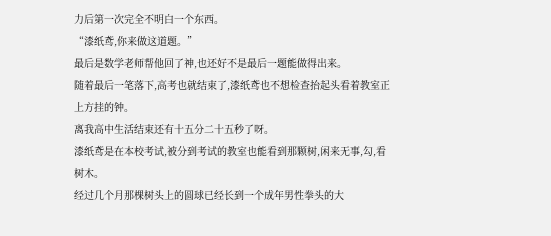力后第一次完全不明白一个东西。
“漆纸鸢,你来做这道题。”
最后是数学老师帮他回了神,也还好不是最后一题能做得出来。
随着最后一笔落下,高考也就结束了,漆纸鸢也不想检查抬起头看着教室正上方挂的钟。
离我高中生活结束还有十五分二十五秒了呀。
漆纸鸢是在本校考试,被分到考试的教室也能看到那颗树,闲来无事,勾,看树木。
经过几个月那棵树头上的圆球已经长到一个成年男性拳头的大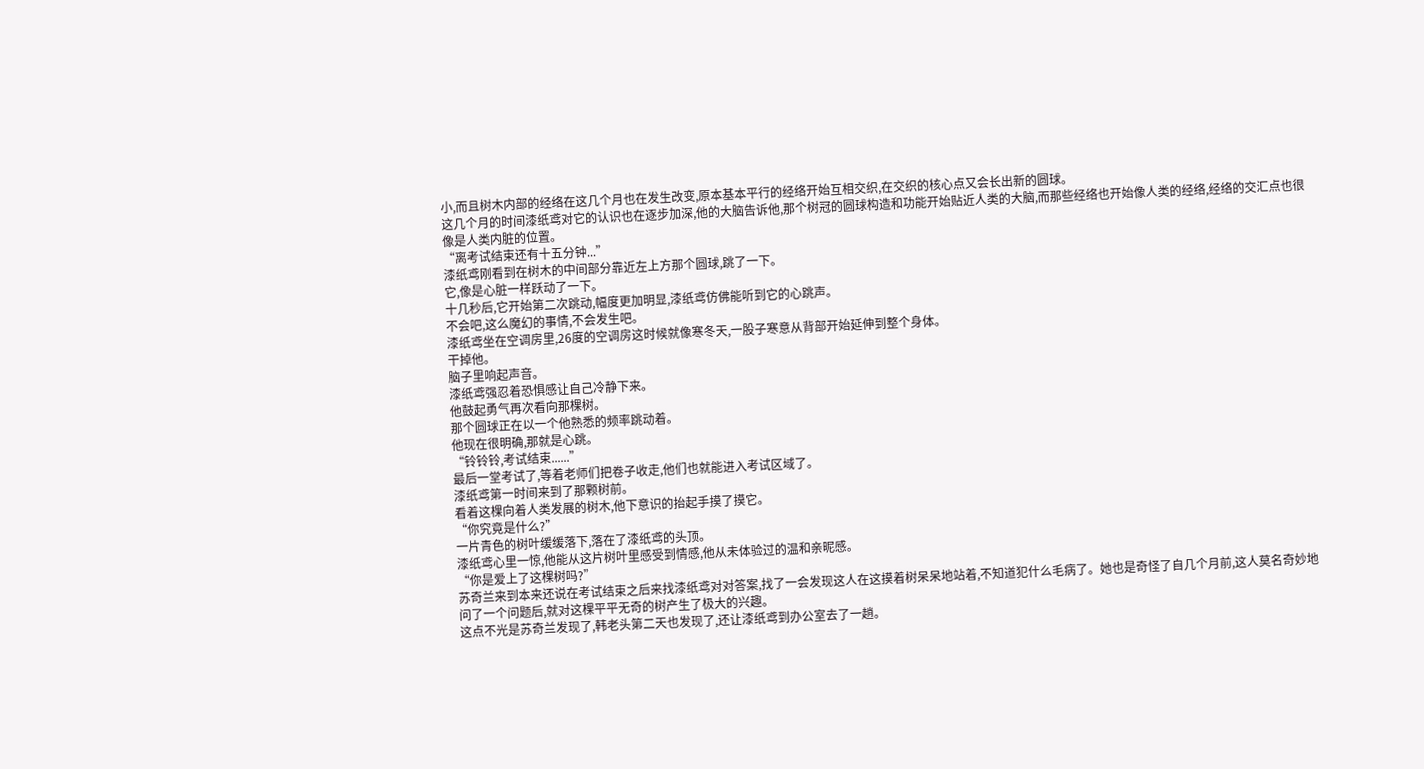小,而且树木内部的经络在这几个月也在发生改变,原本基本平行的经络开始互相交织,在交织的核心点又会长出新的圆球。
这几个月的时间漆纸鸢对它的认识也在逐步加深,他的大脑告诉他,那个树冠的圆球构造和功能开始贴近人类的大脑,而那些经络也开始像人类的经络,经络的交汇点也很像是人类内脏的位置。
“离考试结束还有十五分钟...”
漆纸鸢刚看到在树木的中间部分靠近左上方那个圆球,跳了一下。
它,像是心脏一样跃动了一下。
十几秒后,它开始第二次跳动,幅度更加明显,漆纸鸢仿佛能听到它的心跳声。
不会吧,这么魔幻的事情,不会发生吧。
漆纸鸢坐在空调房里,26度的空调房这时候就像寒冬天,一股子寒意从背部开始延伸到整个身体。
干掉他。
脑子里响起声音。
漆纸鸢强忍着恐惧感让自己冷静下来。
他鼓起勇气再次看向那棵树。
那个圆球正在以一个他熟悉的频率跳动着。
他现在很明确,那就是心跳。
“铃铃铃,考试结束......”
最后一堂考试了,等着老师们把卷子收走,他们也就能进入考试区域了。
漆纸鸢第一时间来到了那颗树前。
看着这棵向着人类发展的树木,他下意识的抬起手摸了摸它。
“你究竟是什么?”
一片青色的树叶缓缓落下,落在了漆纸鸢的头顶。
漆纸鸢心里一惊,他能从这片树叶里感受到情感,他从未体验过的温和亲昵感。
“你是爱上了这棵树吗?”
苏奇兰来到本来还说在考试结束之后来找漆纸鸢对对答案,找了一会发现这人在这摸着树呆呆地站着,不知道犯什么毛病了。她也是奇怪了自几个月前,这人莫名奇妙地问了一个问题后,就对这棵平平无奇的树产生了极大的兴趣。
这点不光是苏奇兰发现了,韩老头第二天也发现了,还让漆纸鸢到办公室去了一趟。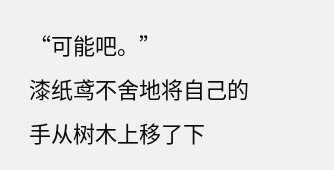“可能吧。”
漆纸鸢不舍地将自己的手从树木上移了下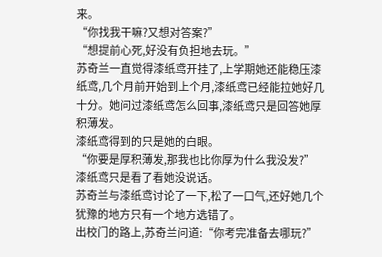来。
“你找我干嘛?又想对答案?”
“想提前心死,好没有负担地去玩。”
苏奇兰一直觉得漆纸鸢开挂了,上学期她还能稳压漆纸鸢,几个月前开始到上个月,漆纸鸢已经能拉她好几十分。她问过漆纸鸢怎么回事,漆纸鸢只是回答她厚积薄发。
漆纸鸢得到的只是她的白眼。
“你要是厚积薄发,那我也比你厚为什么我没发?”
漆纸鸢只是看了看她没说话。
苏奇兰与漆纸鸢讨论了一下,松了一口气,还好她几个犹豫的地方只有一个地方选错了。
出校门的路上,苏奇兰问道:“你考完准备去哪玩?”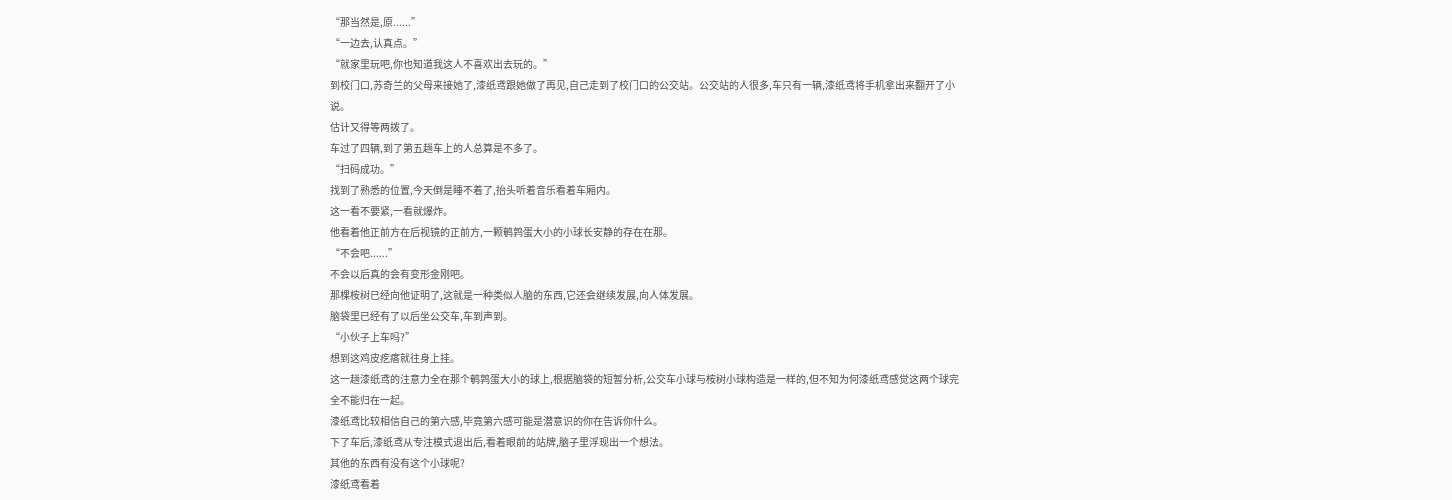“那当然是,原......”
“一边去,认真点。”
“就家里玩吧,你也知道我这人不喜欢出去玩的。”
到校门口,苏奇兰的父母来接她了,漆纸鸢跟她做了再见,自己走到了校门口的公交站。公交站的人很多,车只有一辆,漆纸鸢将手机拿出来翻开了小说。
估计又得等两拨了。
车过了四辆,到了第五趟车上的人总算是不多了。
“扫码成功。”
找到了熟悉的位置,今天倒是睡不着了,抬头听着音乐看着车厢内。
这一看不要紧,一看就爆炸。
他看着他正前方在后视镜的正前方,一颗鹌鹑蛋大小的小球长安静的存在在那。
“不会吧......”
不会以后真的会有变形金刚吧。
那棵桉树已经向他证明了,这就是一种类似人脑的东西,它还会继续发展,向人体发展。
脑袋里已经有了以后坐公交车,车到声到。
“小伙子上车吗?”
想到这鸡皮疙瘩就往身上挂。
这一趟漆纸鸢的注意力全在那个鹌鹑蛋大小的球上,根据脑袋的短暂分析,公交车小球与桉树小球构造是一样的,但不知为何漆纸鸢感觉这两个球完全不能归在一起。
漆纸鸢比较相信自己的第六感,毕竟第六感可能是潜意识的你在告诉你什么。
下了车后,漆纸鸢从专注模式退出后,看着眼前的站牌,脑子里浮现出一个想法。
其他的东西有没有这个小球呢?
漆纸鸢看着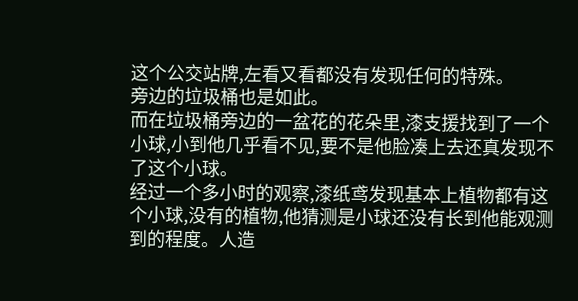这个公交站牌,左看又看都没有发现任何的特殊。
旁边的垃圾桶也是如此。
而在垃圾桶旁边的一盆花的花朵里,漆支援找到了一个小球,小到他几乎看不见,要不是他脸凑上去还真发现不了这个小球。
经过一个多小时的观察,漆纸鸢发现基本上植物都有这个小球,没有的植物,他猜测是小球还没有长到他能观测到的程度。人造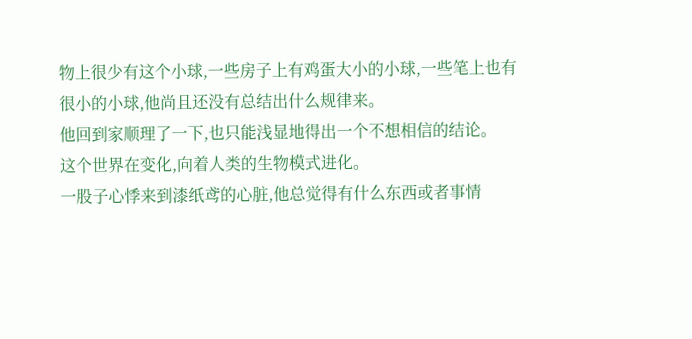物上很少有这个小球,一些房子上有鸡蛋大小的小球,一些笔上也有很小的小球,他尚且还没有总结出什么规律来。
他回到家顺理了一下,也只能浅显地得出一个不想相信的结论。
这个世界在变化,向着人类的生物模式进化。
一股子心悸来到漆纸鸢的心脏,他总觉得有什么东西或者事情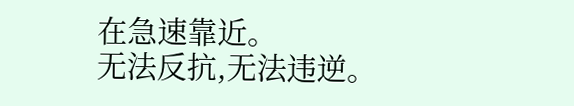在急速靠近。
无法反抗,无法违逆。